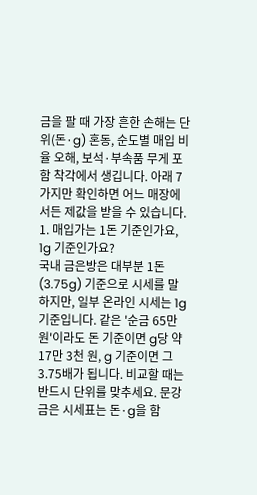금을 팔 때 가장 흔한 손해는 단위(돈·g) 혼동, 순도별 매입 비율 오해, 보석·부속품 무게 포함 착각에서 생깁니다. 아래 7가지만 확인하면 어느 매장에서든 제값을 받을 수 있습니다.
1. 매입가는 1돈 기준인가요, 1g 기준인가요?
국내 금은방은 대부분 1돈(3.75g) 기준으로 시세를 말하지만, 일부 온라인 시세는 1g 기준입니다. 같은 '순금 65만 원'이라도 돈 기준이면 g당 약 17만 3천 원, g 기준이면 그 3.75배가 됩니다. 비교할 때는 반드시 단위를 맞추세요. 문강금은 시세표는 돈·g을 함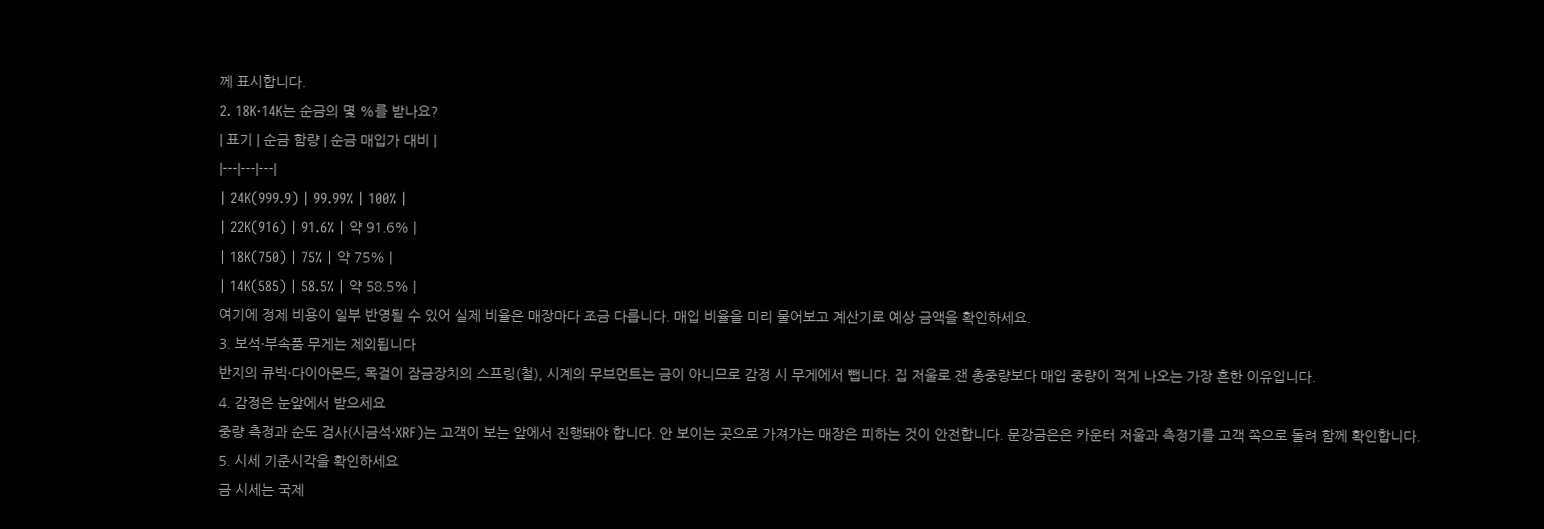께 표시합니다.
2. 18K·14K는 순금의 몇 %를 받나요?
| 표기 | 순금 함량 | 순금 매입가 대비 |
|---|---|---|
| 24K(999.9) | 99.99% | 100% |
| 22K(916) | 91.6% | 약 91.6% |
| 18K(750) | 75% | 약 75% |
| 14K(585) | 58.5% | 약 58.5% |
여기에 정제 비용이 일부 반영될 수 있어 실제 비율은 매장마다 조금 다릅니다. 매입 비율을 미리 물어보고 계산기로 예상 금액을 확인하세요.
3. 보석·부속품 무게는 제외됩니다
반지의 큐빅·다이아몬드, 목걸이 잠금장치의 스프링(철), 시계의 무브먼트는 금이 아니므로 감정 시 무게에서 뺍니다. 집 저울로 잰 총중량보다 매입 중량이 적게 나오는 가장 흔한 이유입니다.
4. 감정은 눈앞에서 받으세요
중량 측정과 순도 검사(시금석·XRF)는 고객이 보는 앞에서 진행돼야 합니다. 안 보이는 곳으로 가져가는 매장은 피하는 것이 안전합니다. 문강금은은 카운터 저울과 측정기를 고객 쪽으로 돌려 함께 확인합니다.
5. 시세 기준시각을 확인하세요
금 시세는 국제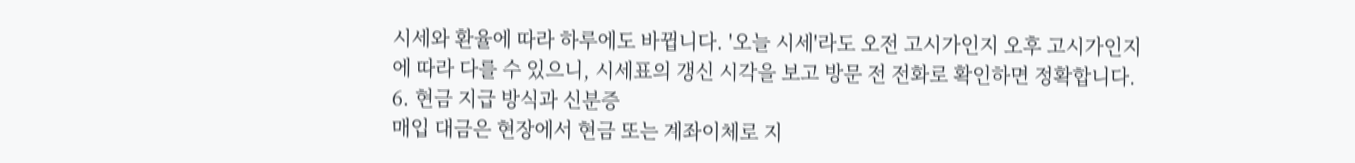시세와 환율에 따라 하루에도 바뀝니다. '오늘 시세'라도 오전 고시가인지 오후 고시가인지에 따라 다를 수 있으니, 시세표의 갱신 시각을 보고 방문 전 전화로 확인하면 정확합니다.
6. 현금 지급 방식과 신분증
매입 대금은 현장에서 현금 또는 계좌이체로 지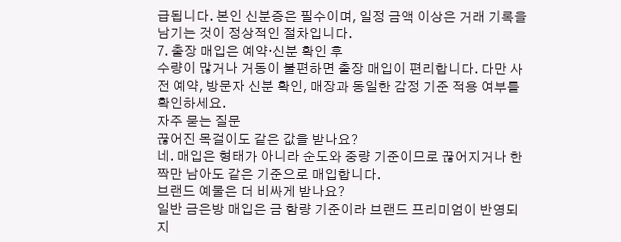급됩니다. 본인 신분증은 필수이며, 일정 금액 이상은 거래 기록을 남기는 것이 정상적인 절차입니다.
7. 출장 매입은 예약·신분 확인 후
수량이 많거나 거동이 불편하면 출장 매입이 편리합니다. 다만 사전 예약, 방문자 신분 확인, 매장과 동일한 감정 기준 적용 여부를 확인하세요.
자주 묻는 질문
끊어진 목걸이도 같은 값을 받나요?
네. 매입은 형태가 아니라 순도와 중량 기준이므로 끊어지거나 한 짝만 남아도 같은 기준으로 매입합니다.
브랜드 예물은 더 비싸게 받나요?
일반 금은방 매입은 금 함량 기준이라 브랜드 프리미엄이 반영되지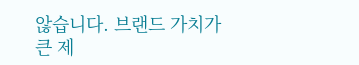않습니다. 브랜드 가치가 큰 제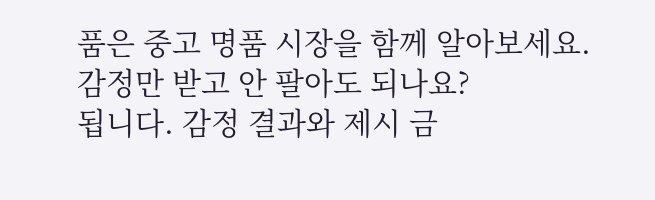품은 중고 명품 시장을 함께 알아보세요.
감정만 받고 안 팔아도 되나요?
됩니다. 감정 결과와 제시 금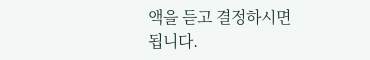액을 듣고 결정하시면 됩니다.